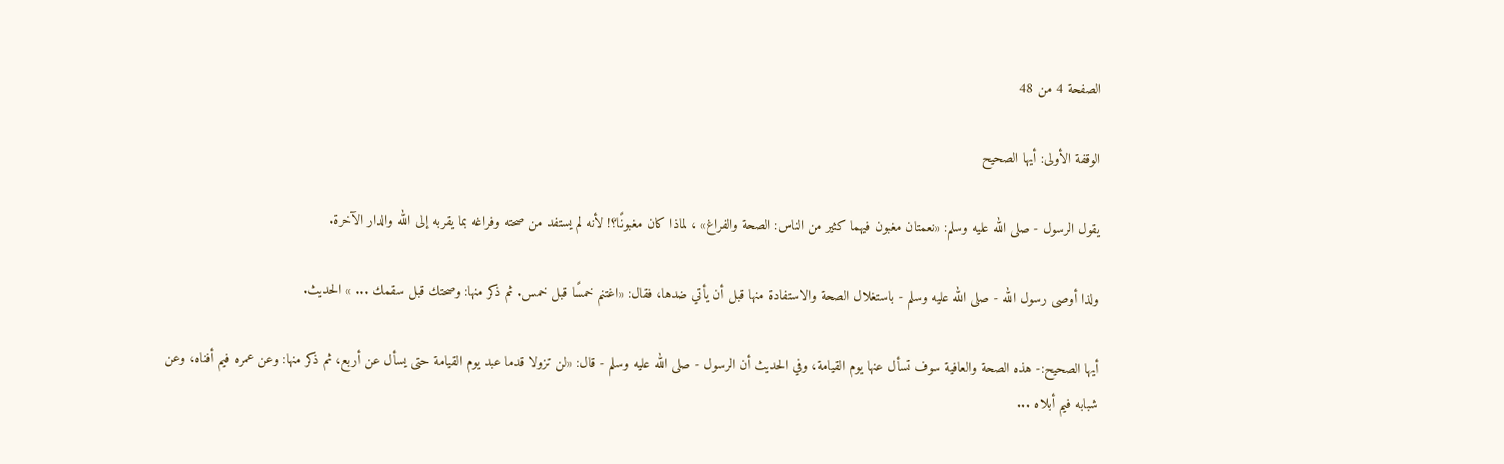الصفحة 4 من 48

الوقفة الأولى: أيها الصحيح

يقول الرسول - صلى الله عليه وسلم: «نعمتان مغبون فيهما كثير من الناس: الصحة والفراغ» ، لماذا كان مغبونًا؟! لأنه لم يستفد من صحته وفراغه بما يقربه إلى الله والدار الآخرة.

ولذا أوصى رسول الله - صلى الله عليه وسلم - باستغلال الصحة والاستفادة منها قبل أن يأتي ضدها، فقال: «اغتنم خمسًا قبل خمس. ثم ذكر منها: وصحتك قبل سقمك ... » الحديث.

أيها الصحيح:- هذه الصحة والعافية سوف تسأل عنها يوم القيامة، وفي الحديث أن الرسول - صلى الله عليه وسلم - قال: «لن تزولا قدما عبد يوم القيامة حتى يسأل عن أربع، ثم ذكر منها: وعن عمره فيم أفناه، وعن شبابه فيم أبلاه ...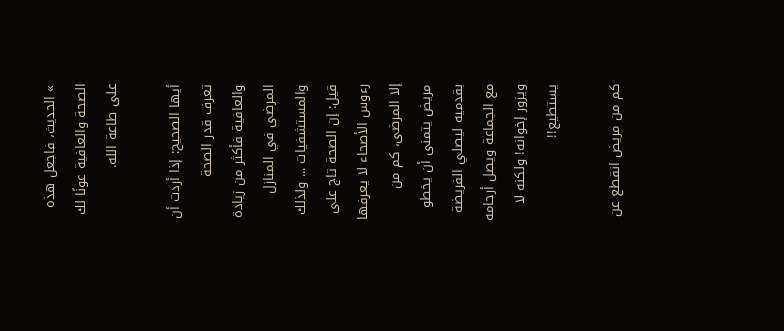» الحديث، فاجعل هذه الصحة والعافية عونًا لك على طاعة الله.

أيها الصحيح: إذا أردت أن تعرف قدر الصحة والعافية فأكثر من زيادة المرضى في المنازل والمستشفيات ... ولذلك قيل: إن الصحة تاج على رءوس الأصحاء لا يعرفها إلا المرضى، كم من مريض يتمنى أن يخطو بقدميه ليصلي الفريضة مع الجماعة ويصل أرحامه ويزور إخوانه! ولكنه لا يستطيع!!

كم من مريض انقطع عن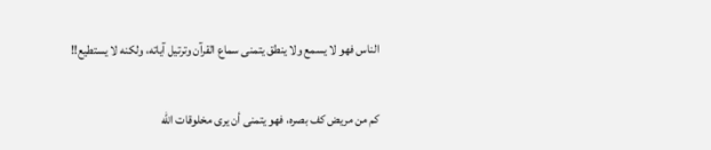الناس فهو لا يسمع ولا ينطق يتمنى سماع القرآن وترتيل آياته، ولكنه لا يستطيع!!

كم من مريض كف بصره، فهو يتمنى أن يرى مخلوقات الله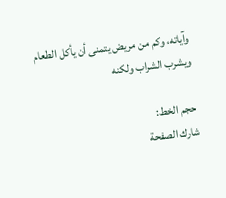وآياته، وكم من مريض يتمنى أن يأكل الطعام ويشرب الشراب ولكنه

حجم الخط:
شارك الصفحة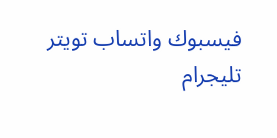فيسبوك واتساب تويتر تليجرام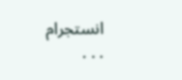انستجرام
. . .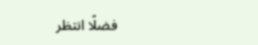فضلًا انتظر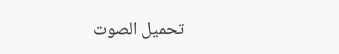تحميل الصوت